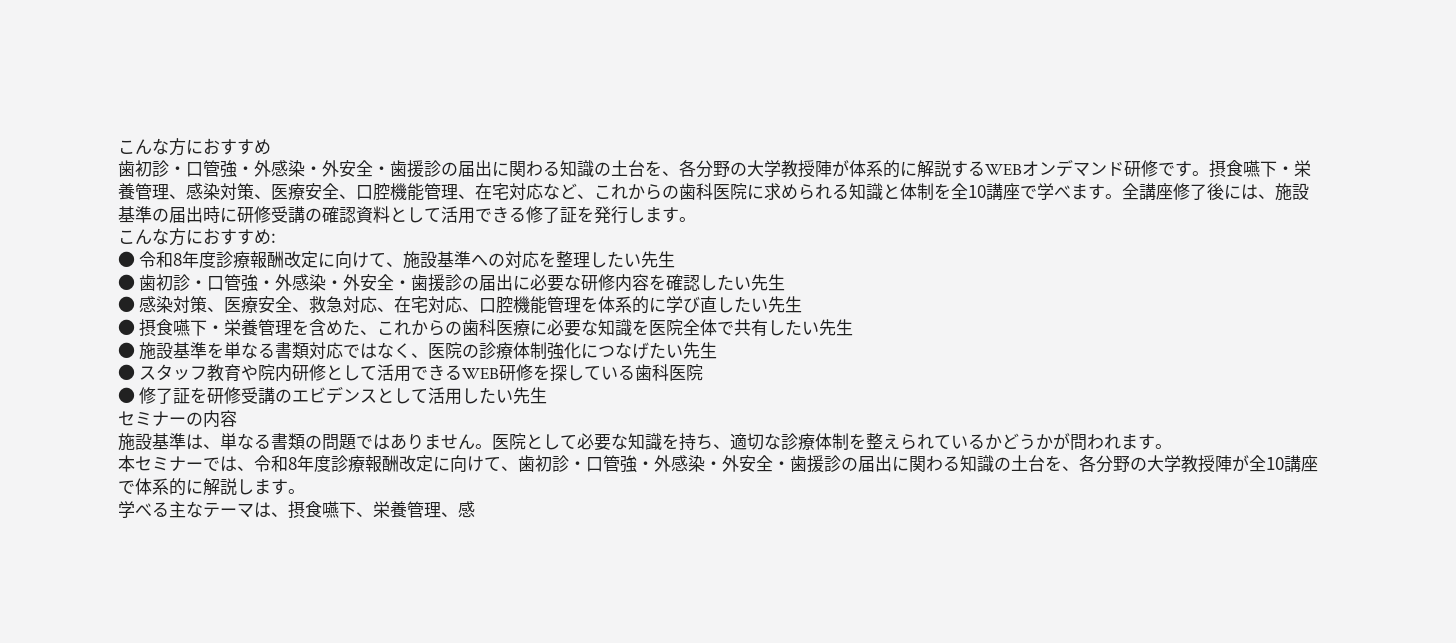こんな方におすすめ
歯初診・口管強・外感染・外安全・歯援診の届出に関わる知識の土台を、各分野の大学教授陣が体系的に解説するWEBオンデマンド研修です。摂食嚥下・栄養管理、感染対策、医療安全、口腔機能管理、在宅対応など、これからの歯科医院に求められる知識と体制を全10講座で学べます。全講座修了後には、施設基準の届出時に研修受講の確認資料として活用できる修了証を発行します。
こんな方におすすめ:
● 令和8年度診療報酬改定に向けて、施設基準への対応を整理したい先生
● 歯初診・口管強・外感染・外安全・歯援診の届出に必要な研修内容を確認したい先生
● 感染対策、医療安全、救急対応、在宅対応、口腔機能管理を体系的に学び直したい先生
● 摂食嚥下・栄養管理を含めた、これからの歯科医療に必要な知識を医院全体で共有したい先生
● 施設基準を単なる書類対応ではなく、医院の診療体制強化につなげたい先生
● スタッフ教育や院内研修として活用できるWEB研修を探している歯科医院
● 修了証を研修受講のエビデンスとして活用したい先生
セミナーの内容
施設基準は、単なる書類の問題ではありません。医院として必要な知識を持ち、適切な診療体制を整えられているかどうかが問われます。
本セミナーでは、令和8年度診療報酬改定に向けて、歯初診・口管強・外感染・外安全・歯援診の届出に関わる知識の土台を、各分野の大学教授陣が全10講座で体系的に解説します。
学べる主なテーマは、摂食嚥下、栄養管理、感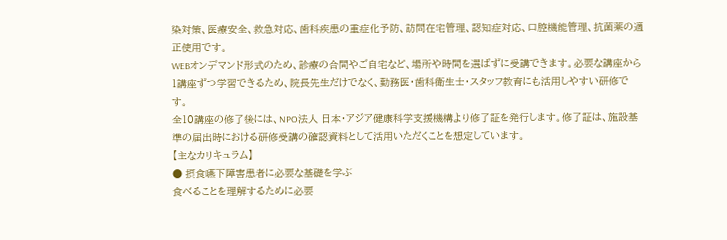染対策、医療安全、救急対応、歯科疾患の重症化予防、訪問在宅管理、認知症対応、口腔機能管理、抗菌薬の適正使用です。
WEBオンデマンド形式のため、診療の合間やご自宅など、場所や時間を選ばずに受講できます。必要な講座から1講座ずつ学習できるため、院長先生だけでなく、勤務医・歯科衛生士・スタッフ教育にも活用しやすい研修です。
全10講座の修了後には、NPO法人 日本・アジア健康科学支援機構より修了証を発行します。修了証は、施設基準の届出時における研修受講の確認資料として活用いただくことを想定しています。
【主なカリキュラム】
● 摂食嚥下障害患者に必要な基礎を学ぶ
食べることを理解するために必要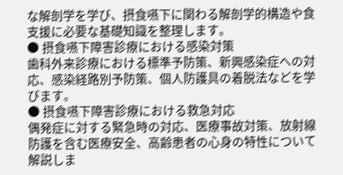な解剖学を学び、摂食嚥下に関わる解剖学的構造や食支援に必要な基礎知識を整理します。
● 摂食嚥下障害診療における感染対策
歯科外来診療における標準予防策、新興感染症への対応、感染経路別予防策、個人防護具の着脱法などを学びます。
● 摂食嚥下障害診療における救急対応
偶発症に対する緊急時の対応、医療事故対策、放射線防護を含む医療安全、高齢患者の心身の特性について解説しま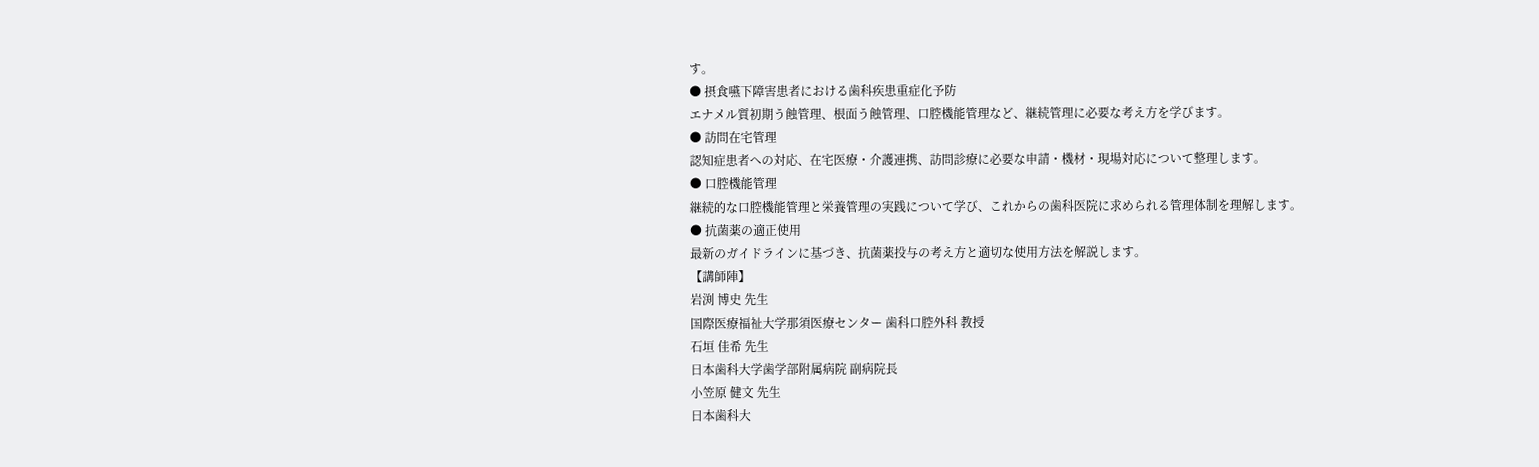す。
● 摂食嚥下障害患者における歯科疾患重症化予防
エナメル質初期う蝕管理、根面う蝕管理、口腔機能管理など、継続管理に必要な考え方を学びます。
● 訪問在宅管理
認知症患者への対応、在宅医療・介護連携、訪問診療に必要な申請・機材・現場対応について整理します。
● 口腔機能管理
継続的な口腔機能管理と栄養管理の実践について学び、これからの歯科医院に求められる管理体制を理解します。
● 抗菌薬の適正使用
最新のガイドラインに基づき、抗菌薬投与の考え方と適切な使用方法を解説します。
【講師陣】
岩渕 博史 先生
国際医療福祉大学那須医療センター 歯科口腔外科 教授
石垣 佳希 先生
日本歯科大学歯学部附属病院 副病院長
小笠原 健文 先生
日本歯科大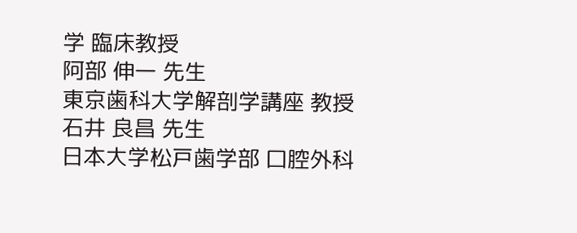学 臨床教授
阿部 伸一 先生
東京歯科大学解剖学講座 教授
石井 良昌 先生
日本大学松戸歯学部 口腔外科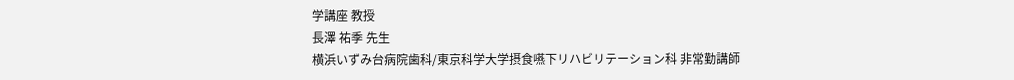学講座 教授
長澤 祐季 先生
横浜いずみ台病院歯科/東京科学大学摂食嚥下リハビリテーション科 非常勤講師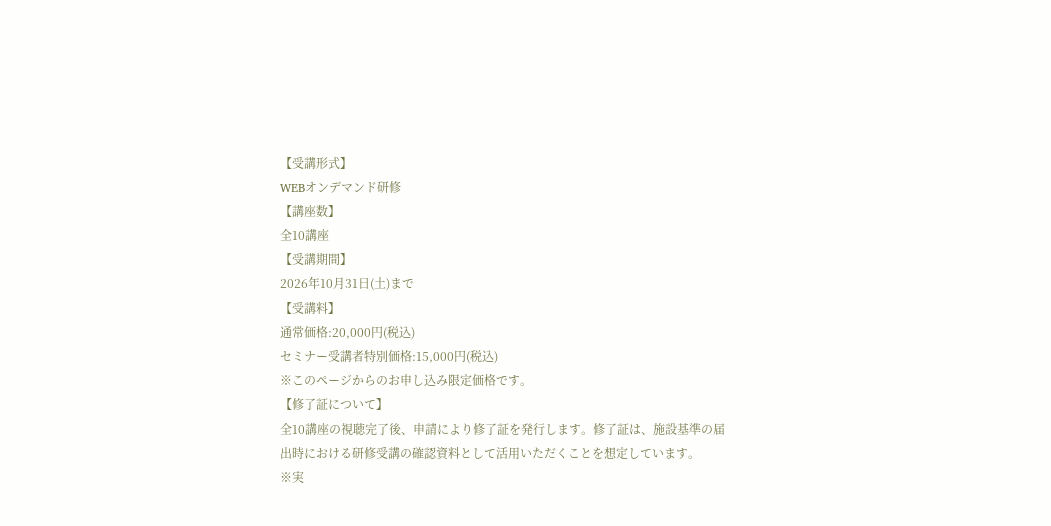【受講形式】
WEBオンデマンド研修
【講座数】
全10講座
【受講期間】
2026年10月31日(土)まで
【受講料】
通常価格:20,000円(税込)
セミナー受講者特別価格:15,000円(税込)
※このページからのお申し込み限定価格です。
【修了証について】
全10講座の視聴完了後、申請により修了証を発行します。修了証は、施設基準の届出時における研修受講の確認資料として活用いただくことを想定しています。
※実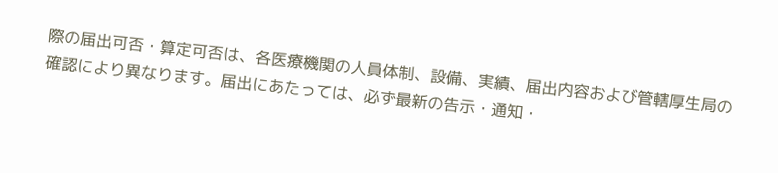際の届出可否・算定可否は、各医療機関の人員体制、設備、実績、届出内容および管轄厚生局の確認により異なります。届出にあたっては、必ず最新の告示・通知・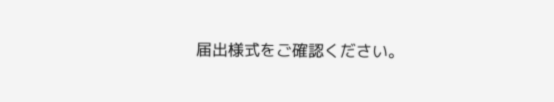届出様式をご確認ください。